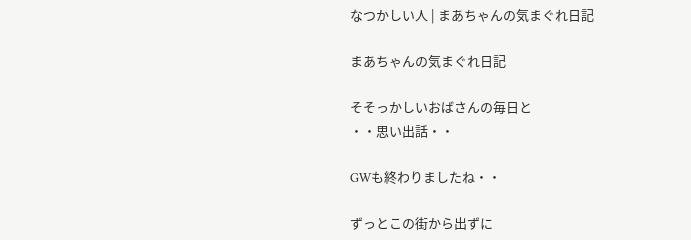なつかしい人 | まあちゃんの気まぐれ日記

まあちゃんの気まぐれ日記

そそっかしいおばさんの毎日と
・・思い出話・・

GWも終わりましたね・・

ずっとこの街から出ずに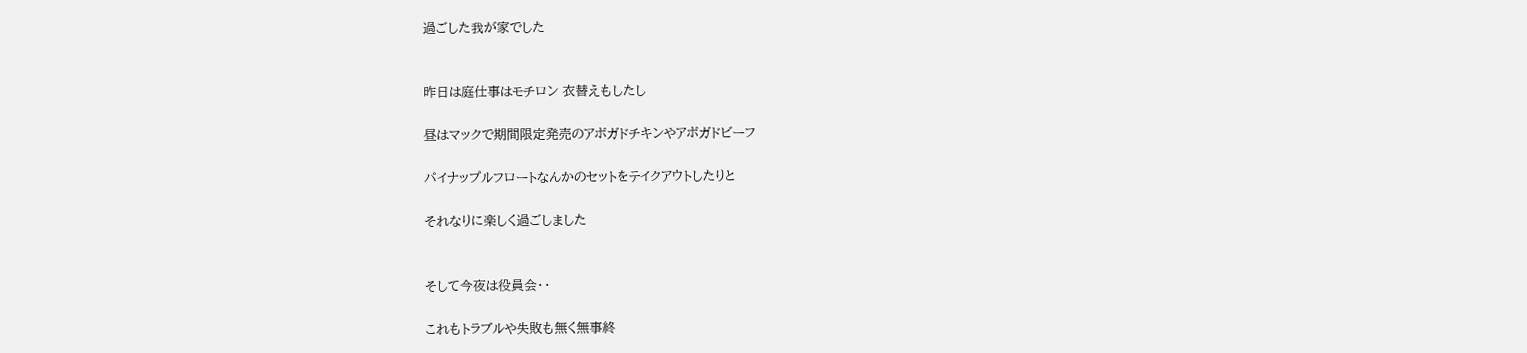過ごした我が家でした


昨日は庭仕事はモチロン 衣替えもしたし

昼はマックで期間限定発売のアボガドチキンやアボガドビーフ

パイナップルフロートなんかのセットをテイクアウトしたりと

それなりに楽しく過ごしました


そして今夜は役員会・・

これもトラブルや失敗も無く無事終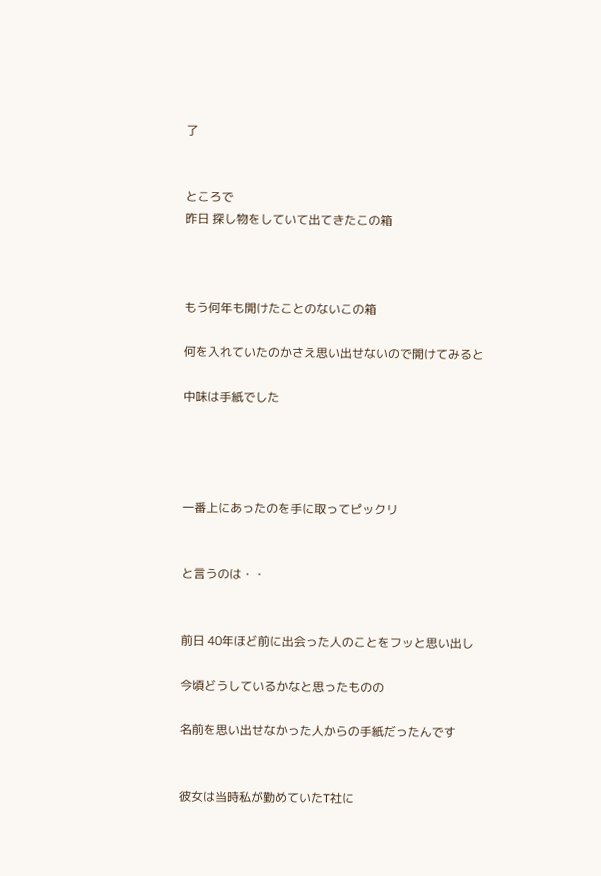了


ところで
昨日 探し物をしていて出てきたこの箱



もう何年も開けたことのないこの箱

何を入れていたのかさえ思い出せないので開けてみると

中味は手紙でした




一番上にあったのを手に取ってピックリ


と言うのは・・


前日 40年ほど前に出会った人のことをフッと思い出し

今頃どうしているかなと思ったものの

名前を思い出せなかった人からの手紙だったんです


彼女は当時私が勤めていたT社に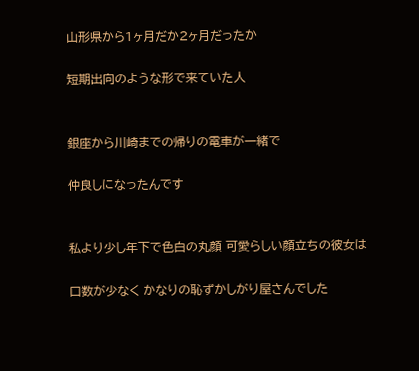山形県から1ヶ月だか2ヶ月だったか

短期出向のような形で来ていた人


銀座から川崎までの帰りの電車が一緒で

仲良しになったんです


私より少し年下で色白の丸顔 可愛らしい顔立ちの彼女は

口数が少なく かなりの恥ずかしがり屋さんでした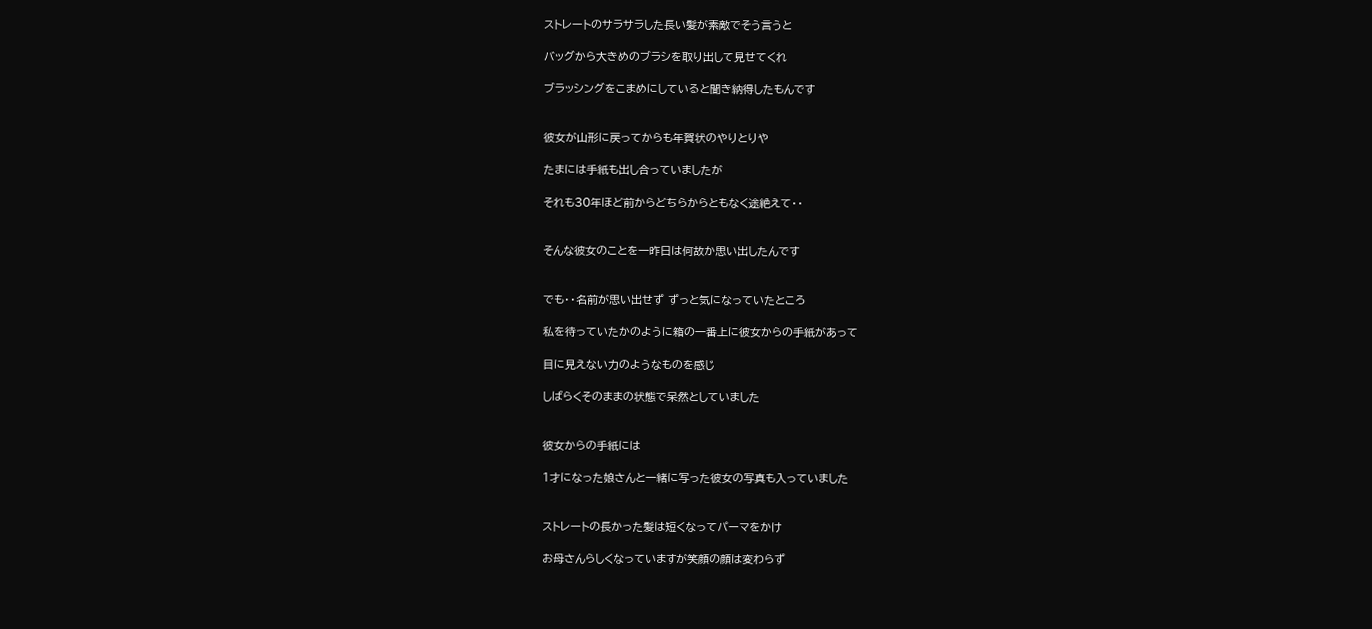ストレートのサラサラした長い髪が素敵でそう言うと

バッグから大きめのブラシを取り出して見せてくれ

ブラッシングをこまめにしていると聞き納得したもんです


彼女が山形に戻ってからも年賀状のやりとりや

たまには手紙も出し合っていましたが

それも30年ほど前からどちらからともなく途絶えて・・


そんな彼女のことを一昨日は何故か思い出したんです


でも・・名前が思い出せず ずっと気になっていたところ

私を待っていたかのように箱の一番上に彼女からの手紙があって

目に見えない力のようなものを感じ

しばらくそのままの状態で呆然としていました


彼女からの手紙には

1才になった娘さんと一緒に写った彼女の写真も入っていました


ストレートの長かった髪は短くなってパーマをかけ

お母さんらしくなっていますが笑顔の顔は変わらず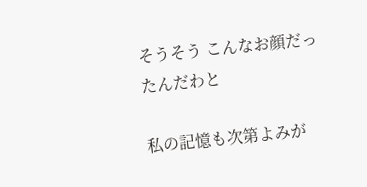そうそう こんなお顔だったんだわと

私の記憶も次第よみが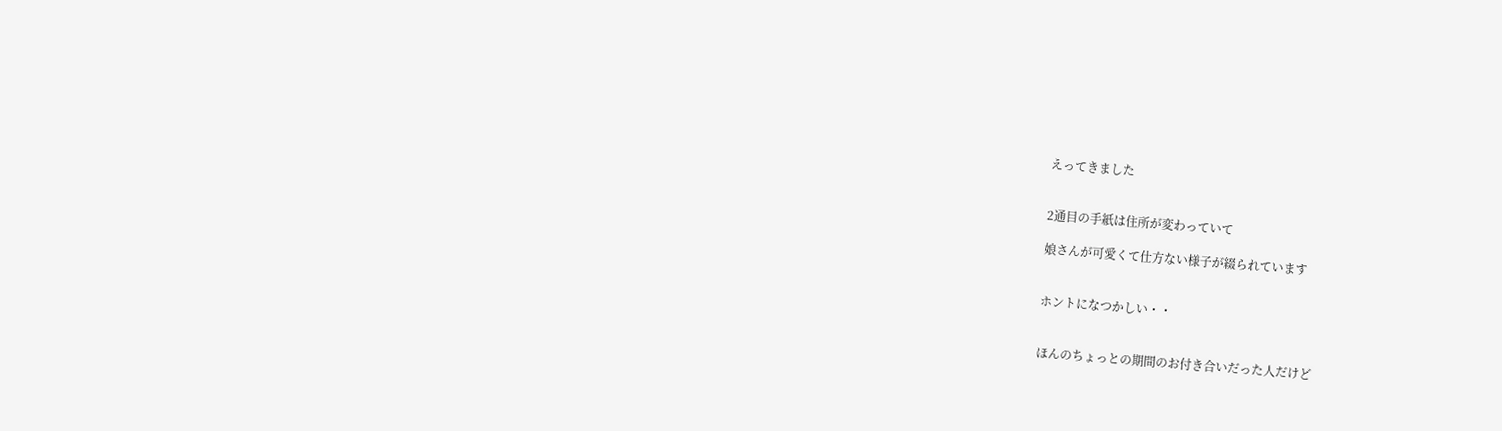えってきました


2通目の手紙は住所が変わっていて

娘さんが可愛くて仕方ない様子が綴られています


ホントになつかしい・・


ほんのちょっとの期間のお付き合いだった人だけど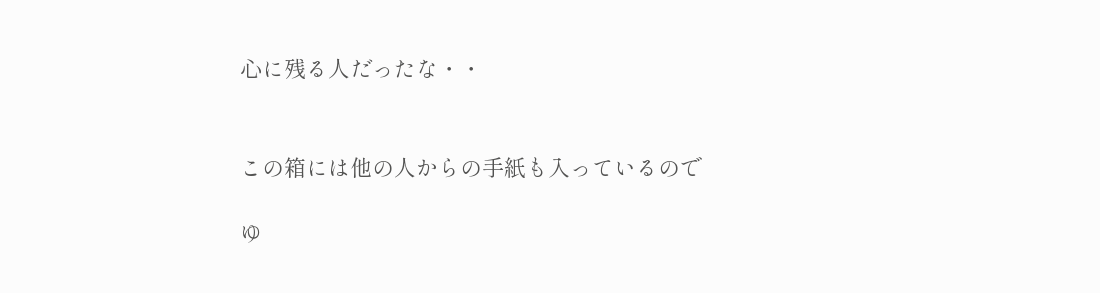心に残る人だったな・・


この箱には他の人からの手紙も入っているので

ゆ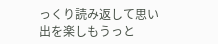っくり読み返して思い出を楽しもうっと